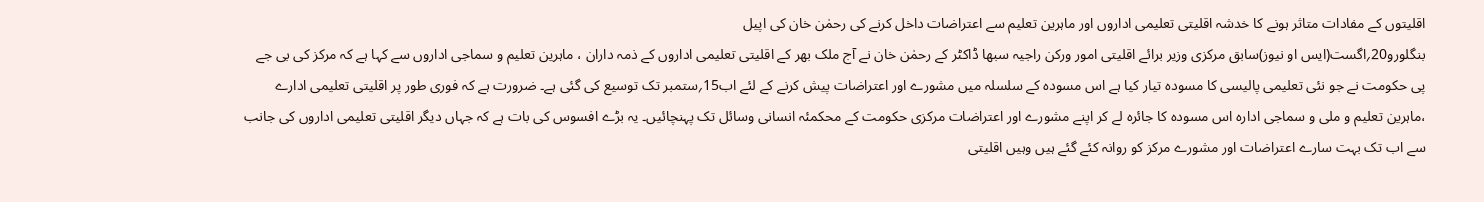اقلیتوں کے مفادات متاثر ہونے کا خدشہ اقلیتی تعلیمی اداروں اور ماہرین تعلیم سے اعتراضات داخل کرنے کی رحمٰن خان کی اپیل
بنگلورو20؍اگست(ایس او نیوز)سابق مرکزی وزیر برائے اقلیتی امور ورکن راجیہ سبھا ڈاکٹر کے رحمٰن خان نے آج ملک بھر کے اقلیتی تعلیمی اداروں کے ذمہ داران ، ماہرین تعلیم و سماجی اداروں سے کہا ہے کہ مرکز کی بی جے پی حکومت نے جو نئی تعلیمی پالیسی کا مسودہ تیار کیا ہے اس مسودہ کے سلسلہ میں مشورے اور اعتراضات پیش کرنے کے لئے اب15؍ستمبر تک توسیع کی گئی ہے۔ ضرورت ہے کہ فوری طور پر اقلیتی تعلیمی ادارے ،ماہرین تعلیم و ملی و سماجی ادارہ اس مسودہ کا جائرہ لے کر اپنے مشورے اور اعتراضات مرکزی حکومت کے محکمئہ انسانی وسائل تک پہنچائیں۔ یہ بڑے افسوس کی بات ہے کہ جہاں دیگر اقلیتی تعلیمی اداروں کی جانب سے اب تک بہت سارے اعتراضات اور مشورے مرکز کو روانہ کئے گئے ہیں وہیں اقلیتی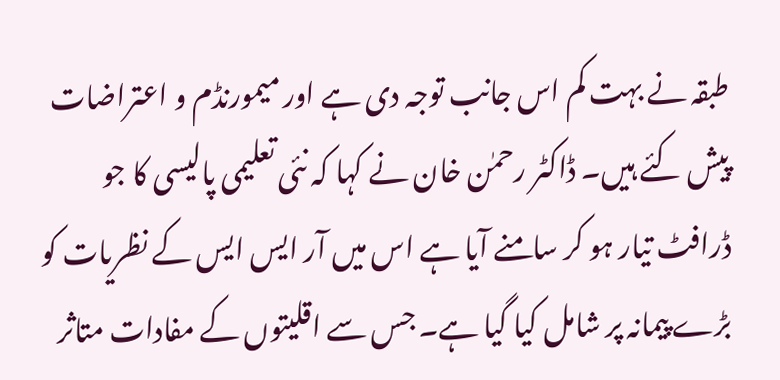طبقہ نے بہت کم اس جانب توجہ دی ہے اور میمورنڈم و اعتراضات پیش کئے ہیں۔ ڈاکٹر رحمٰن خان نے کہا کہ نئی تعلیمی پالیسی کا جو ڈرافٹ تیار ہو کر سامنے آیا ہے اس میں آر ایس ایس کے نظریات کو بڑے پیمانہ پر شامل کیا گیا ہے۔ جس سے اقلیتوں کے مفادات متاثر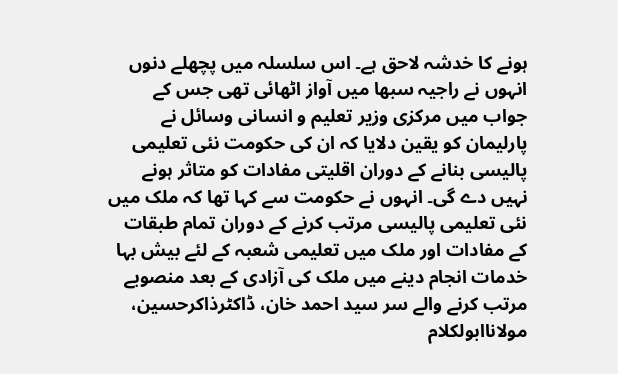ہونے کا خدشہ لاحق ہے۔ اس سلسلہ میں پچھلے دنوں انہوں نے راجیہ سبھا میں آواز اٹھائی تھی جس کے جواب میں مرکزی وزیر تعلیم و انسانی وسائل نے پارلیمان کو یقین دلایا کہ ان کی حکومت نئی تعلیمی پالیسی بنانے کے دوران اقلیتی مفادات کو متاثر ہونے نہیں دے گی۔ انہوں نے حکومت سے کہا تھا کہ ملک میں نئی تعلیمی پالیسی مرتب کرنے کے دوران تمام طبقات کے مفادات اور ملک میں تعلیمی شعبہ کے لئے بیش بہا خدمات انجام دینے میں ملک کی آزادی کے بعد منصوبے مرتب کرنے والے سر سید احمد خان، ڈاکٹرذاکرحسین، مولاناابولکلام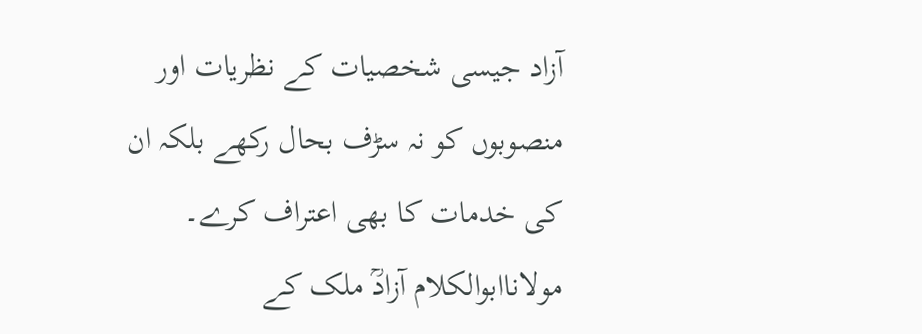آزاد جیسی شخصیات کے نظریات اور منصوبوں کو نہ سڑف بحال رکھے بلکہ ان کی خدمات کا بھی اعتراف کرے۔ مولاناابوالکلام آزادؒ ملک کے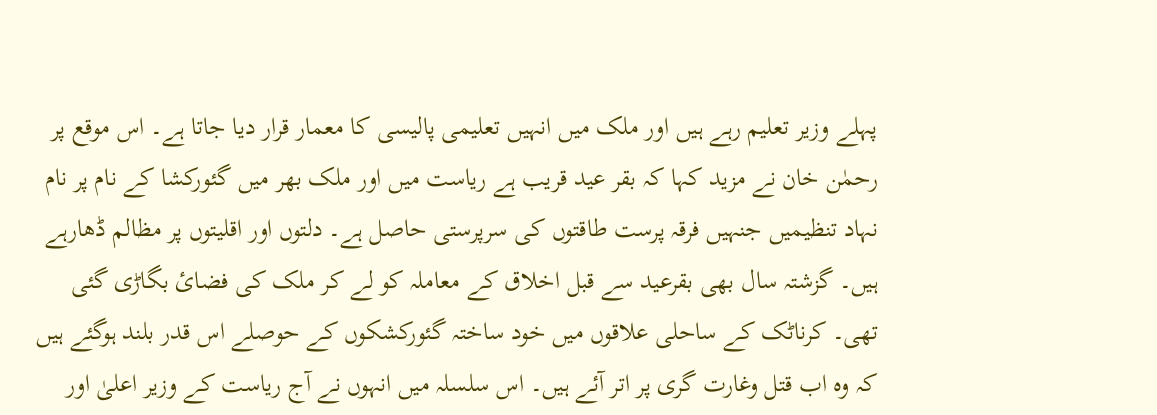پہلے وزیر تعلیم رہے ہیں اور ملک میں انہیں تعلیمی پالیسی کا معمار قرار دیا جاتا ہے۔ اس موقع پر رحمٰن خان نے مزید کہا کہ بقر عید قریب ہے ریاست میں اور ملک بھر میں گئورکشا کے نام پر نام نہاد تنظیمیں جنہیں فرقہ پرست طاقتوں کی سرپرستی حاصل ہے۔ دلتوں اور اقلیتوں پر مظالم ڈھارہے ہیں۔ گزشتہ سال بھی بقرعید سے قبل اخلاق کے معاملہ کو لے کر ملک کی فضائ بگاڑی گئی تھی۔ کرناٹک کے ساحلی علاقوں میں خود ساختہ گئورکشکوں کے حوصلے اس قدر بلند ہوگئے ہیں کہ وہ اب قتل وغارت گری پر اتر آئے ہیں۔ اس سلسلہ میں انہوں نے آج ریاست کے وزیر اعلیٰ اور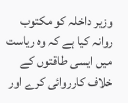وزیر داخلہ کو مکتوب روانہ کیا ہے کہ وہ ریاست میں ایسی طاقتوں کے خلاف کارروائی کرے اور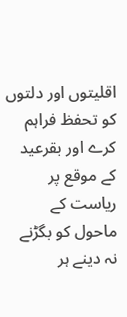اقلیتوں اور دلتوں کو تحفظ فراہم کرے اور بقرعید کے موقع پر ریاست کے ماحول کو بگڑنے نہ دینے ہر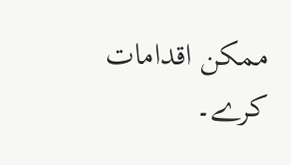ممکن اقدامات کرے۔